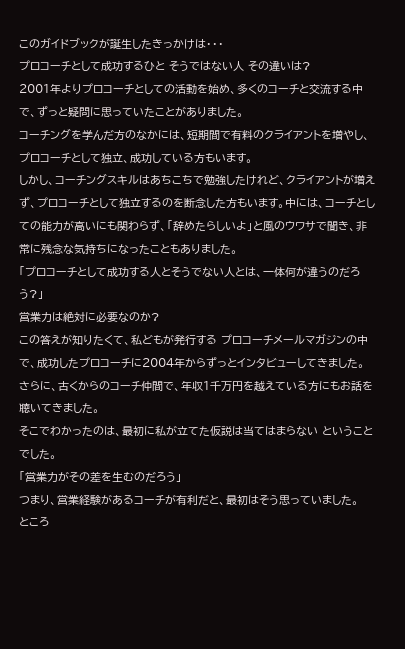このガイドブックが誕生したきっかけは・・・
プロコーチとして成功するひと そうではない人 その違いは?
2001年よりプロコーチとしての活動を始め、多くのコーチと交流する中で、ずっと疑問に思っていたことがありました。
コーチングを学んだ方のなかには、短期間で有料のクライアントを増やし、プロコーチとして独立、成功している方もいます。
しかし、コーチングスキルはあちこちで勉強したけれど、クライアントが増えず、プロコーチとして独立するのを断念した方もいます。中には、コーチとしての能力が高いにも関わらず、「辞めたらしいよ」と風のウワサで聞き、非常に残念な気持ちになったこともありました。
「プロコーチとして成功する人とそうでない人とは、一体何が違うのだろう?」
営業力は絶対に必要なのか?
この答えが知りたくて、私どもが発行する プロコーチメールマガジンの中で、成功したプロコーチに2004年からずっとインタビューしてきました。
さらに、古くからのコーチ仲間で、年収1千万円を越えている方にもお話を聴いてきました。
そこでわかったのは、最初に私が立てた仮説は当てはまらない ということでした。
「営業力がその差を生むのだろう」
つまり、営業経験があるコーチが有利だと、最初はそう思っていました。
ところ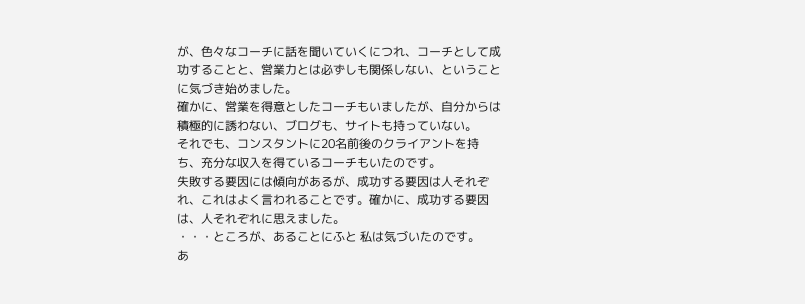が、色々なコーチに話を聞いていくにつれ、コーチとして成功することと、営業力とは必ずしも関係しない、ということに気づき始めました。
確かに、営業を得意としたコーチもいましたが、自分からは積極的に誘わない、ブログも、サイトも持っていない。
それでも、コンスタントに20名前後のクライアントを持ち、充分な収入を得ているコーチもいたのです。
失敗する要因には傾向があるが、成功する要因は人それぞれ、これはよく言われることです。確かに、成功する要因は、人それぞれに思えました。
・・・ところが、あることにふと 私は気づいたのです。
あ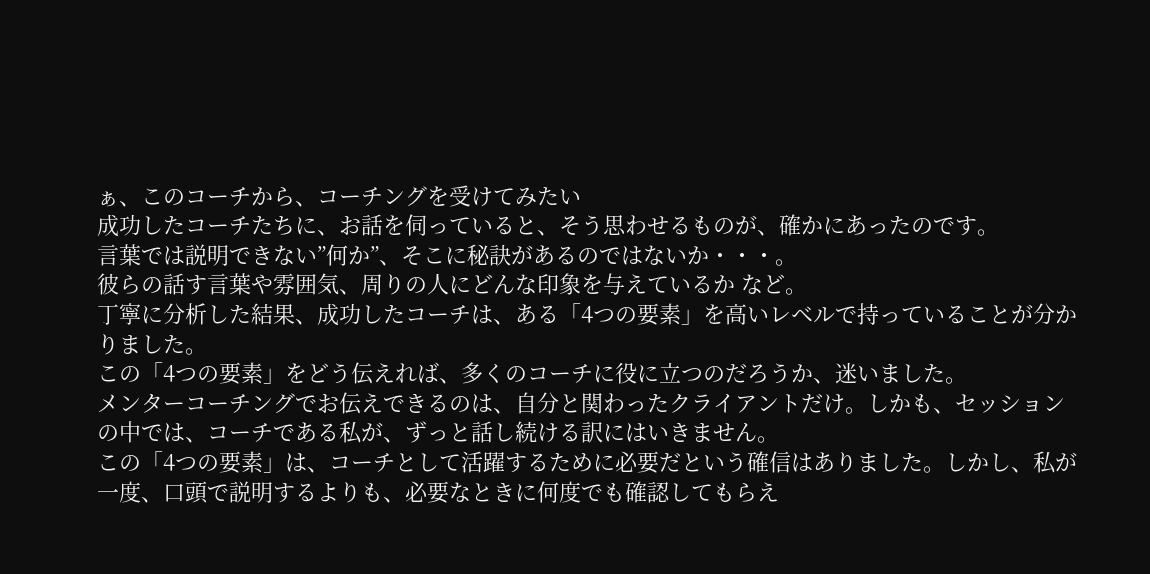ぁ、このコーチから、コーチングを受けてみたい
成功したコーチたちに、お話を伺っていると、そう思わせるものが、確かにあったのです。
言葉では説明できない”何か”、そこに秘訣があるのではないか・・・。
彼らの話す言葉や雰囲気、周りの人にどんな印象を与えているか など。
丁寧に分析した結果、成功したコーチは、ある「4つの要素」を高いレベルで持っていることが分かりました。
この「4つの要素」をどう伝えれば、多くのコーチに役に立つのだろうか、迷いました。
メンターコーチングでお伝えできるのは、自分と関わったクライアントだけ。しかも、セッションの中では、コーチである私が、ずっと話し続ける訳にはいきません。
この「4つの要素」は、コーチとして活躍するために必要だという確信はありました。しかし、私が一度、口頭で説明するよりも、必要なときに何度でも確認してもらえ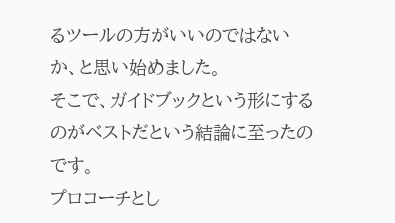るツールの方がいいのではないか、と思い始めました。
そこで、ガイドブックという形にするのがベストだという結論に至ったのです。
プロコーチとし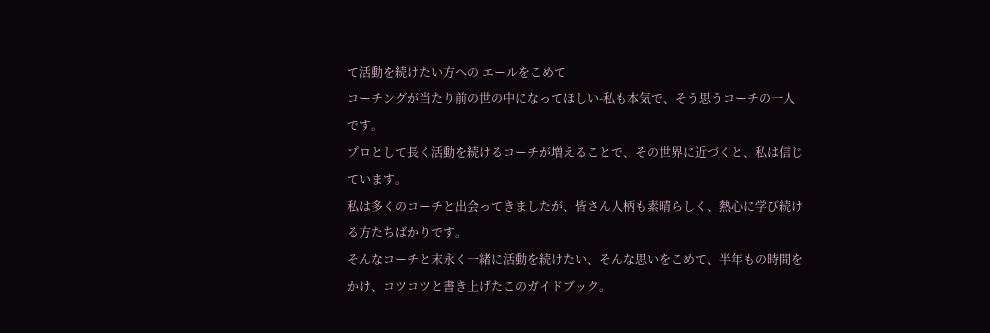て活動を続けたい方への エールをこめて
コーチングが当たり前の世の中になってほしい-私も本気で、そう思うコーチの一人です。
プロとして長く活動を続けるコーチが増えることで、その世界に近づくと、私は信じています。
私は多くのコーチと出会ってきましたが、皆さん人柄も素晴らしく、熱心に学び続ける方たちばかりです。
そんなコーチと末永く一緒に活動を続けたい、そんな思いをこめて、半年もの時間をかけ、コツコツと書き上げたこのガイドブック。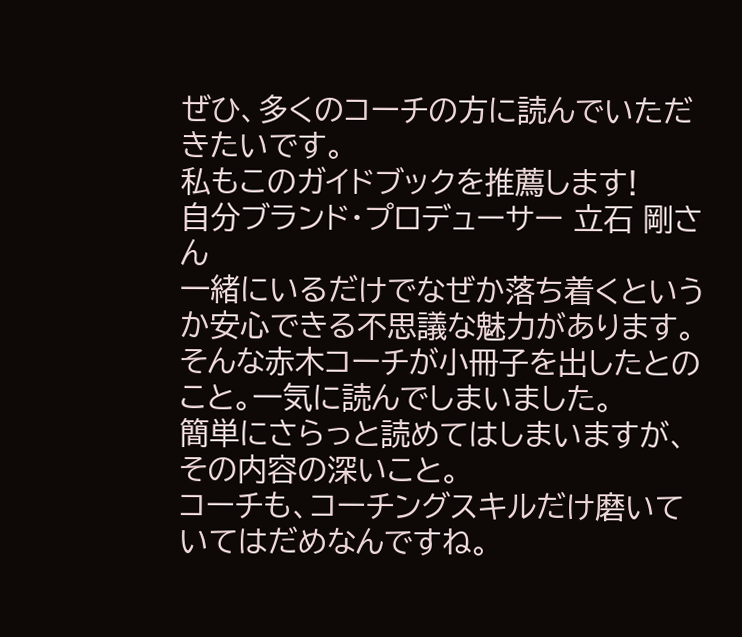ぜひ、多くのコーチの方に読んでいただきたいです。
私もこのガイドブックを推薦します!
自分ブランド・プロデューサー 立石 剛さん
一緒にいるだけでなぜか落ち着くというか安心できる不思議な魅力があります。
そんな赤木コーチが小冊子を出したとのこと。一気に読んでしまいました。
簡単にさらっと読めてはしまいますが、その内容の深いこと。
コーチも、コーチングスキルだけ磨いていてはだめなんですね。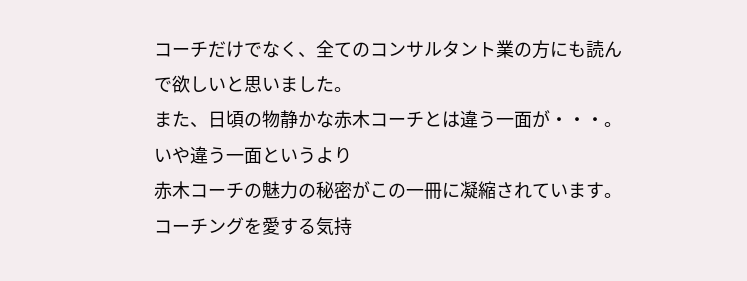コーチだけでなく、全てのコンサルタント業の方にも読んで欲しいと思いました。
また、日頃の物静かな赤木コーチとは違う一面が・・・。いや違う一面というより
赤木コーチの魅力の秘密がこの一冊に凝縮されています。
コーチングを愛する気持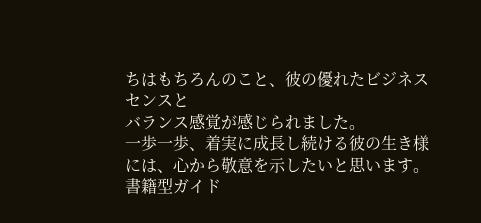ちはもちろんのこと、彼の優れたビジネスセンスと
バランス感覚が感じられました。
一歩一歩、着実に成長し続ける彼の生き様には、心から敬意を示したいと思います。
書籍型ガイド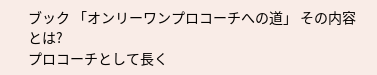ブック 「オンリーワンプロコーチへの道」 その内容とは?
プロコーチとして長く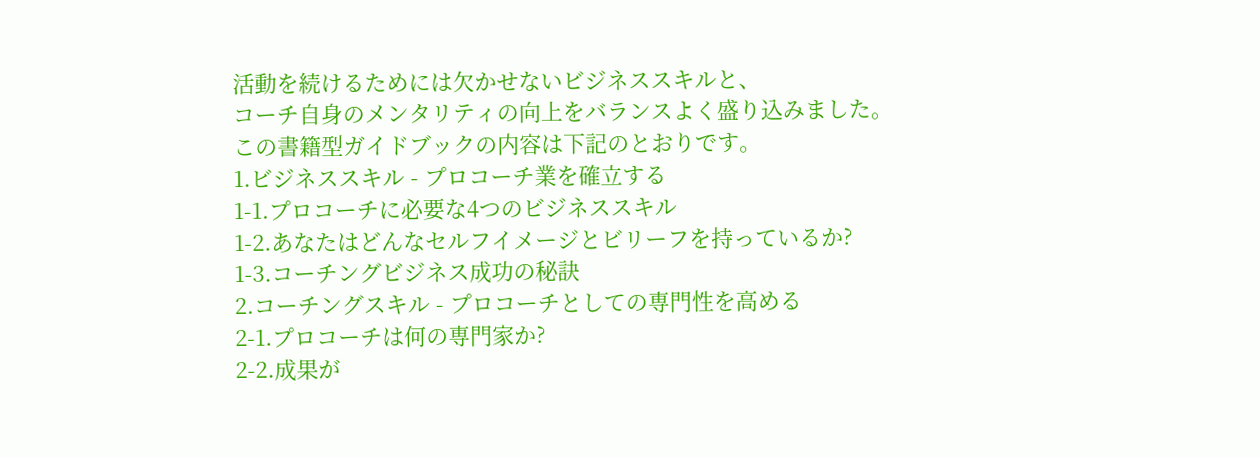活動を続けるためには欠かせないビジネススキルと、
コーチ自身のメンタリティの向上をバランスよく盛り込みました。
この書籍型ガイドブックの内容は下記のとおりです。
1.ビジネススキル - プロコーチ業を確立する
1-1.プロコーチに必要な4つのビジネススキル
1-2.あなたはどんなセルフイメージとビリーフを持っているか?
1-3.コーチングビジネス成功の秘訣
2.コーチングスキル - プロコーチとしての専門性を高める
2-1.プロコーチは何の専門家か?
2-2.成果が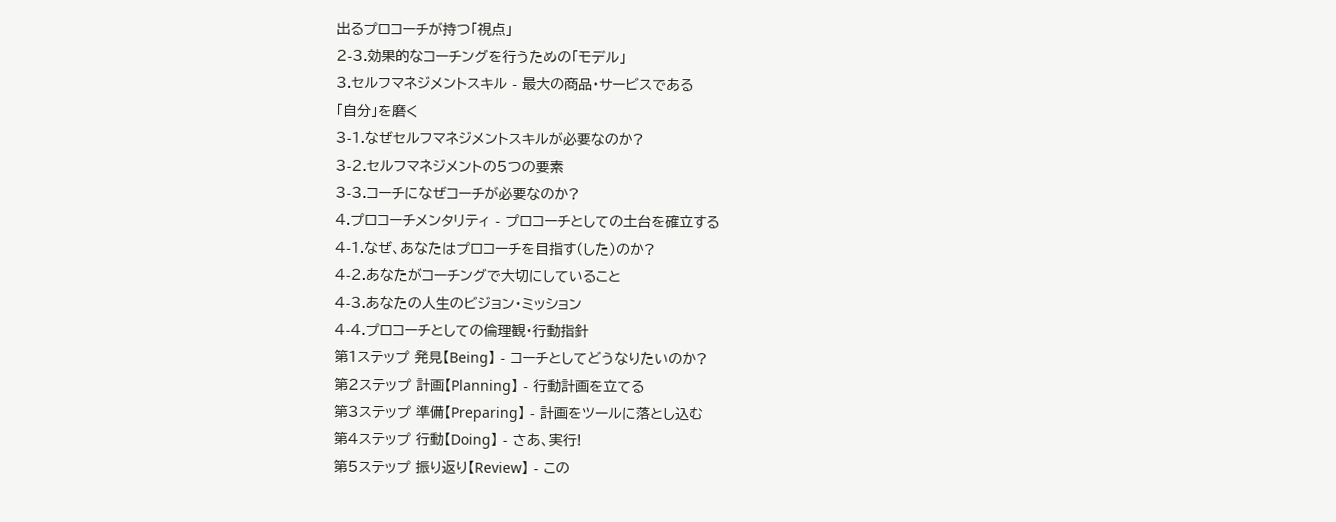出るプロコーチが持つ「視点」
2-3.効果的なコーチングを行うための「モデル」
3.セルフマネジメントスキル - 最大の商品・サービスである
「自分」を磨く
3-1.なぜセルフマネジメントスキルが必要なのか?
3-2.セルフマネジメントの5つの要素
3-3.コーチになぜコーチが必要なのか?
4.プロコーチメンタリティ - プロコーチとしての土台を確立する
4-1.なぜ、あなたはプロコーチを目指す(した)のか?
4-2.あなたがコーチングで大切にしていること
4-3.あなたの人生のビジョン・ミッション
4-4.プロコーチとしての倫理観・行動指針
第1ステップ 発見【Being】 - コーチとしてどうなりたいのか?
第2ステップ 計画【Planning】 - 行動計画を立てる
第3ステップ 準備【Preparing】 - 計画をツールに落とし込む
第4ステップ 行動【Doing】 - さあ、実行!
第5ステップ 振り返り【Review】 - この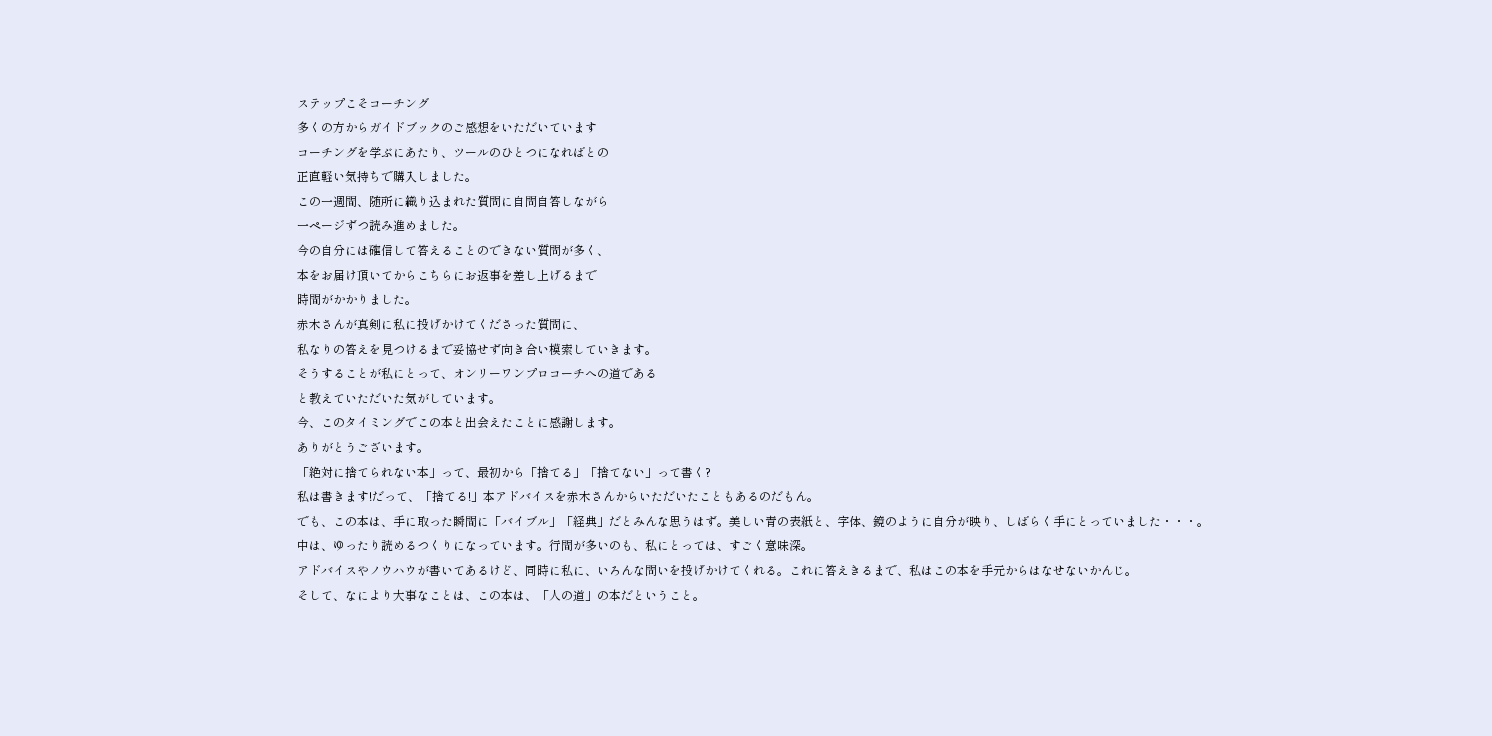ステップこそコーチング
多くの方からガイドブックのご感想をいただいています
コーチングを学ぶにあたり、ツールのひとつになればとの
正直軽い気持ちで購入しました。
この一週間、随所に織り込まれた質問に自問自答しながら
一ページずつ読み進めました。
今の自分には確信して答えることのできない質問が多く、
本をお届け頂いてからこちらにお返事を差し上げるまで
時間がかかりました。
赤木さんが真剣に私に投げかけてくださった質問に、
私なりの答えを見つけるまで妥協せず向き合い模索していきます。
そうすることが私にとって、オンリーワンプロコーチへの道である
と教えていただいた気がしています。
今、このタイミングでこの本と出会えたことに感謝します。
ありがとうございます。
「絶対に捨てられない本」って、最初から「捨てる」「捨てない」って書く?
私は書きます!だって、「捨てる!」本アドバイスを赤木さんからいただいたこともあるのだもん。
でも、この本は、手に取った瞬間に「バイブル」「経典」だとみんな思うはず。美しい青の表紙と、字体、鏡のように自分が映り、しばらく手にとっていました・・・。
中は、ゆったり読めるつくりになっています。行間が多いのも、私にとっては、すごく意味深。
アドバイスやノウハウが書いてあるけど、同時に私に、いろんな問いを投げかけてくれる。これに答えきるまで、私はこの本を手元からはなせないかんじ。
そして、なにより大事なことは、この本は、「人の道」の本だということ。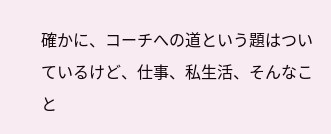確かに、コーチへの道という題はついているけど、仕事、私生活、そんなこと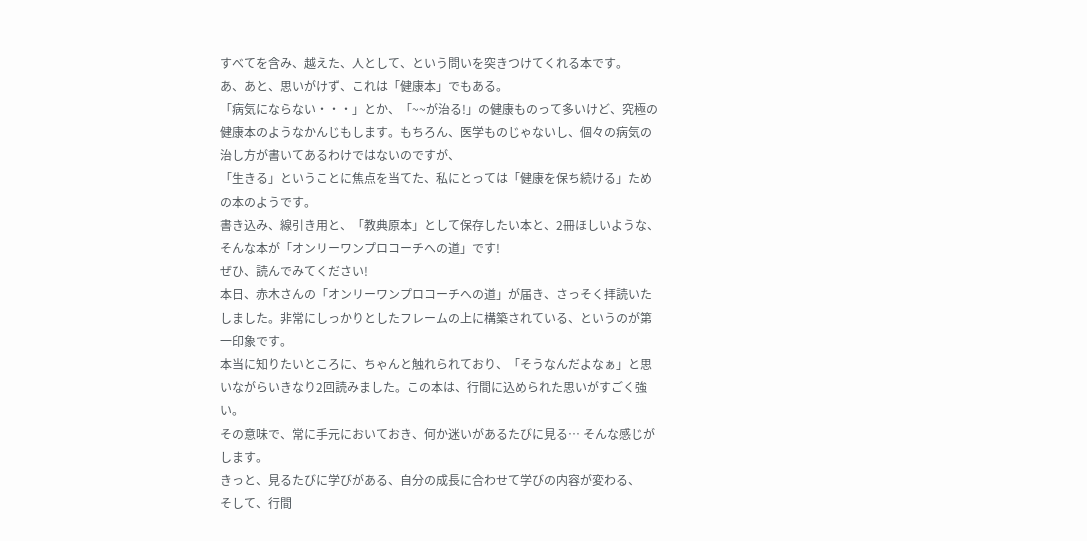すべてを含み、越えた、人として、という問いを突きつけてくれる本です。
あ、あと、思いがけず、これは「健康本」でもある。
「病気にならない・・・」とか、「~~が治る!」の健康ものって多いけど、究極の健康本のようなかんじもします。もちろん、医学ものじゃないし、個々の病気の治し方が書いてあるわけではないのですが、
「生きる」ということに焦点を当てた、私にとっては「健康を保ち続ける」ための本のようです。
書き込み、線引き用と、「教典原本」として保存したい本と、2冊ほしいような、そんな本が「オンリーワンプロコーチへの道」です!
ぜひ、読んでみてください!
本日、赤木さんの「オンリーワンプロコーチへの道」が届き、さっそく拝読いたしました。非常にしっかりとしたフレームの上に構築されている、というのが第一印象です。
本当に知りたいところに、ちゃんと触れられており、「そうなんだよなぁ」と思いながらいきなり2回読みました。この本は、行間に込められた思いがすごく強い。
その意味で、常に手元においておき、何か迷いがあるたびに見る… そんな感じがします。
きっと、見るたびに学びがある、自分の成長に合わせて学びの内容が変わる、
そして、行間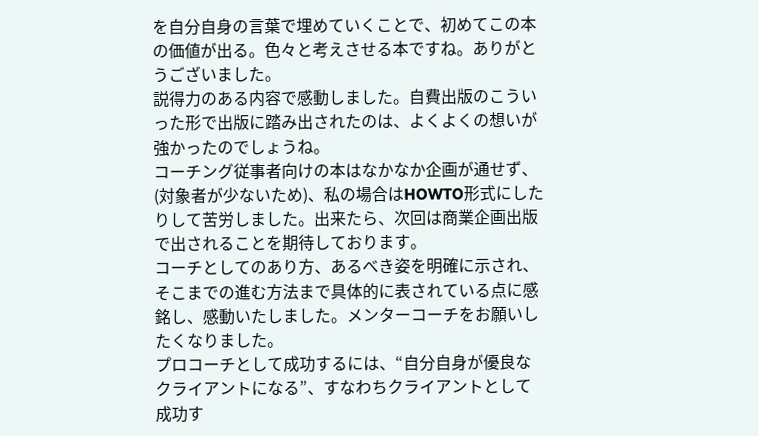を自分自身の言葉で埋めていくことで、初めてこの本の価値が出る。色々と考えさせる本ですね。ありがとうございました。
説得力のある内容で感動しました。自費出版のこういった形で出版に踏み出されたのは、よくよくの想いが強かったのでしょうね。
コーチング従事者向けの本はなかなか企画が通せず、(対象者が少ないため)、私の場合はHOWTO形式にしたりして苦労しました。出来たら、次回は商業企画出版で出されることを期待しております。
コーチとしてのあり方、あるべき姿を明確に示され、そこまでの進む方法まで具体的に表されている点に感銘し、感動いたしました。メンターコーチをお願いしたくなりました。
プロコーチとして成功するには、“自分自身が優良なクライアントになる”、すなわちクライアントとして成功す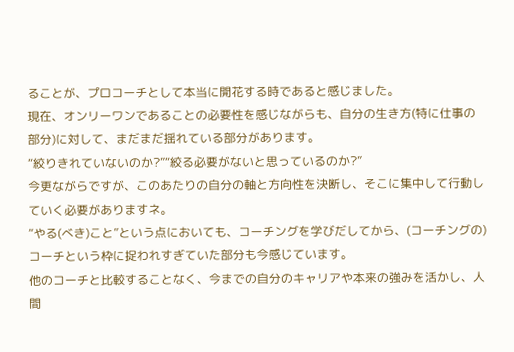ることが、プロコーチとして本当に開花する時であると感じました。
現在、オンリーワンであることの必要性を感じながらも、自分の生き方(特に仕事の部分)に対して、まだまだ揺れている部分があります。
“絞りきれていないのか?”“絞る必要がないと思っているのか?”
今更ながらですが、このあたりの自分の軸と方向性を決断し、そこに集中して行動していく必要がありますネ。
“やる(べき)こと”という点においても、コーチングを学びだしてから、(コーチングの)コーチという枠に捉われすぎていた部分も今感じています。
他のコーチと比較することなく、今までの自分のキャリアや本来の強みを活かし、人間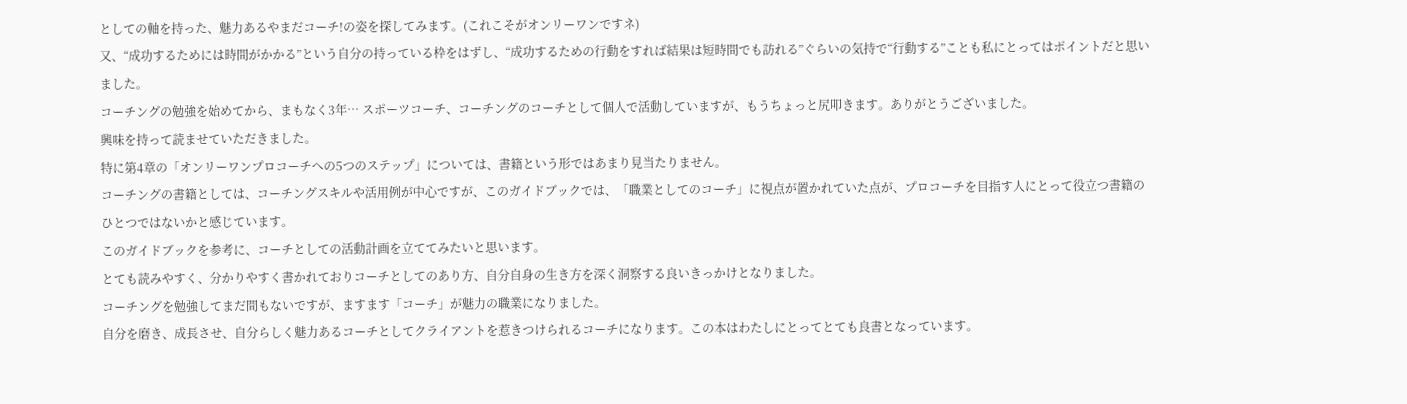としての軸を持った、魅力あるやまだコーチ!の姿を探してみます。(これこそがオンリーワンですネ)
又、“成功するためには時間がかかる”という自分の持っている枠をはずし、“成功するための行動をすれば結果は短時間でも訪れる”ぐらいの気持で“行動する”ことも私にとってはポイントだと思いました。
コーチングの勉強を始めてから、まもなく3年… スポーツコーチ、コーチングのコーチとして個人で活動していますが、もうちょっと尻叩きます。ありがとうございました。
興味を持って読ませていただきました。
特に第4章の「オンリーワンプロコーチへの5つのステップ」については、書籍という形ではあまり見当たりません。
コーチングの書籍としては、コーチングスキルや活用例が中心ですが、このガイドブックでは、「職業としてのコーチ」に視点が置かれていた点が、プロコーチを目指す人にとって役立つ書籍のひとつではないかと感じています。
このガイドブックを参考に、コーチとしての活動計画を立ててみたいと思います。
とても読みやすく、分かりやすく書かれておりコーチとしてのあり方、自分自身の生き方を深く洞察する良いきっかけとなりました。
コーチングを勉強してまだ間もないですが、ますます「コーチ」が魅力の職業になりました。
自分を磨き、成長させ、自分らしく魅力あるコーチとしてクライアントを惹きつけられるコーチになります。この本はわたしにとってとても良書となっています。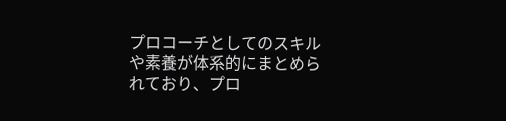プロコーチとしてのスキルや素養が体系的にまとめられており、プロ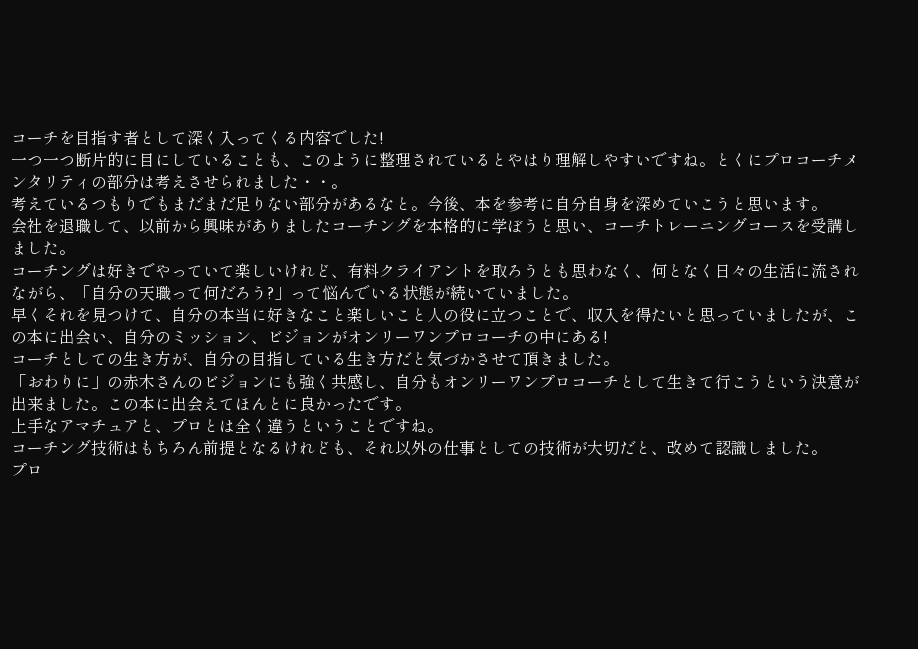コーチを目指す者として深く入ってくる内容でした!
一つ一つ断片的に目にしていることも、このように整理されているとやはり理解しやすいですね。とくにプロコーチメンタリティの部分は考えさせられました・・。
考えているつもりでもまだまだ足りない部分があるなと。今後、本を参考に自分自身を深めていこうと思います。
会社を退職して、以前から興味がありましたコーチングを本格的に学ぼうと思い、コーチトレーニングコースを受講しました。
コーチングは好きでやっていて楽しいけれど、有料クライアントを取ろうとも思わなく、何となく日々の生活に流されながら、「自分の天職って何だろう?」って悩んでいる状態が続いていました。
早くそれを見つけて、自分の本当に好きなこと楽しいこと人の役に立つことで、収入を得たいと思っていましたが、この本に出会い、自分のミッション、ビジョンがオンリーワンプロコーチの中にある!
コーチとしての生き方が、自分の目指している生き方だと気づかさせて頂きました。
「おわりに」の赤木さんのビジョンにも強く共感し、自分もオンリーワンプロコーチとして生きて行こうという決意が出来ました。この本に出会えてほんとに良かったです。
上手なアマチュアと、プロとは全く違うということですね。
コーチング技術はもちろん前提となるけれども、それ以外の仕事としての技術が大切だと、改めて認識しました。
プロ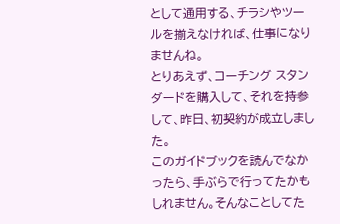として通用する、チラシやツールを揃えなければ、仕事になりませんね。
とりあえず、コーチング スタンダードを購入して、それを持参して、昨日、初契約が成立しました。
このガイドブックを読んでなかったら、手ぶらで行ってたかもしれません。そんなことしてた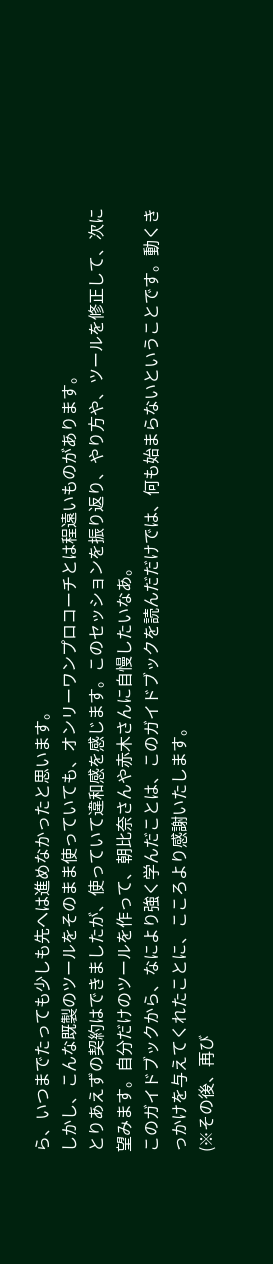ら、いつまでたっても少しも先へは進めなかったと思います。
しかし、こんな既製のツールをそのまま使っていても、オンリーワンプロコーチとは程遠いものがあります。
とりあえずの契約はできましたが、使っていて違和感を感じます。このセッションを振り返り、やり方や、ツールを修正して、次に望みます。自分だけのツールを作って、朝比奈さんや赤木さんに自慢したいなあ。
このガイドブックから、なにより強く学んだことは、このガイドブックを読んだだけでは、何も始まらないということです。動くきっかけを与えてくれたことに、こころより感謝いたします。
(※その後、再び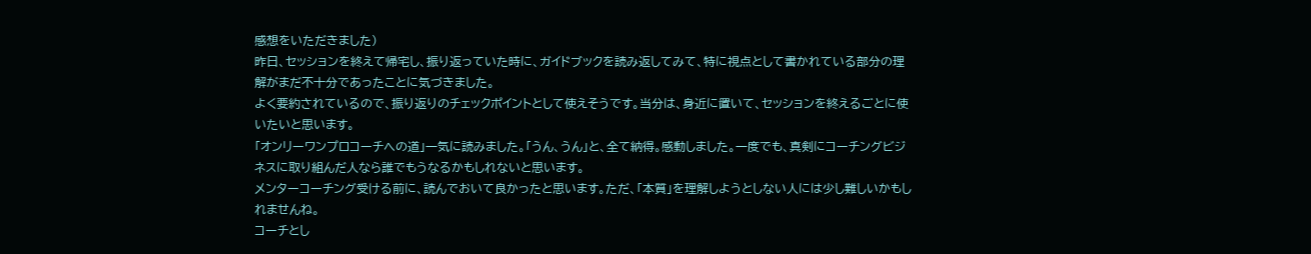感想をいただきました)
昨日、セッションを終えて帰宅し、振り返っていた時に、ガイドブックを読み返してみて、特に視点として書かれている部分の理解がまだ不十分であったことに気づきました。
よく要約されているので、振り返りのチェックポイントとして使えそうです。当分は、身近に置いて、セッションを終えるごとに使いたいと思います。
「オンリーワンプロコーチへの道」一気に読みました。「うん、うん」と、全て納得。感動しました。一度でも、真剣にコーチングビジネスに取り組んだ人なら誰でもうなるかもしれないと思います。
メンターコーチング受ける前に、読んでおいて良かったと思います。ただ、「本質」を理解しようとしない人には少し難しいかもしれませんね。
コーチとし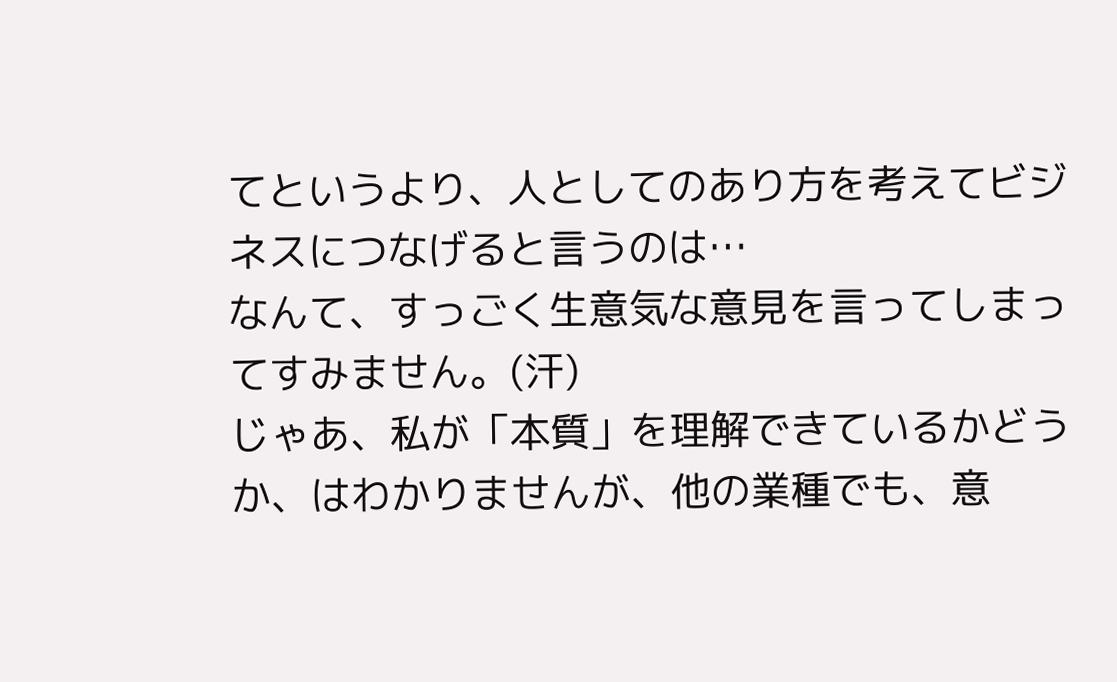てというより、人としてのあり方を考えてビジネスにつなげると言うのは…
なんて、すっごく生意気な意見を言ってしまってすみません。(汗)
じゃあ、私が「本質」を理解できているかどうか、はわかりませんが、他の業種でも、意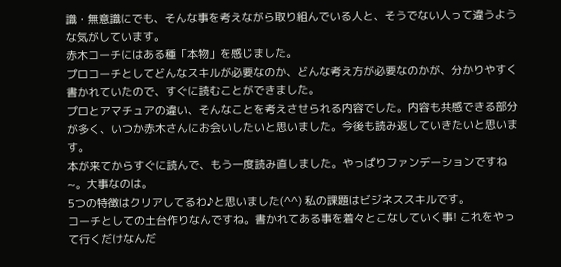識・無意識にでも、そんな事を考えながら取り組んでいる人と、そうでない人って違うような気がしています。
赤木コーチにはある種「本物」を感じました。
プロコーチとしてどんなスキルが必要なのか、どんな考え方が必要なのかが、分かりやすく書かれていたので、すぐに読むことができました。
プロとアマチュアの違い、そんなことを考えさせられる内容でした。内容も共感できる部分が多く、いつか赤木さんにお会いしたいと思いました。今後も読み返していきたいと思います。
本が来てからすぐに読んで、もう一度読み直しました。やっぱりファンデーションですね~。大事なのは。
5つの特徴はクリアしてるわ♪と思いました(^^) 私の課題はビジネススキルです。
コーチとしての土台作りなんですね。書かれてある事を着々とこなしていく事! これをやって行くだけなんだ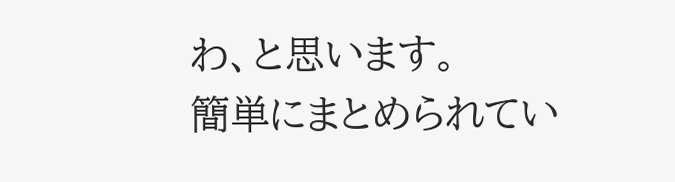わ、と思います。
簡単にまとめられてい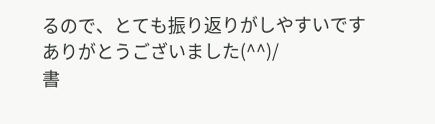るので、とても振り返りがしやすいです
ありがとうございました(^^)/
書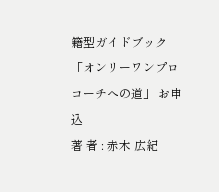籍型ガイドブック 「オンリーワンプロコーチへの道」 お申込
著 者 : 赤木 広紀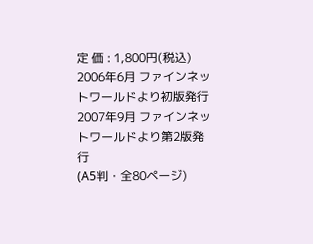定 価 : 1,800円(税込)
2006年6月 ファインネットワールドより初版発行
2007年9月 ファインネットワールドより第2版発行
(A5判・全80ページ)